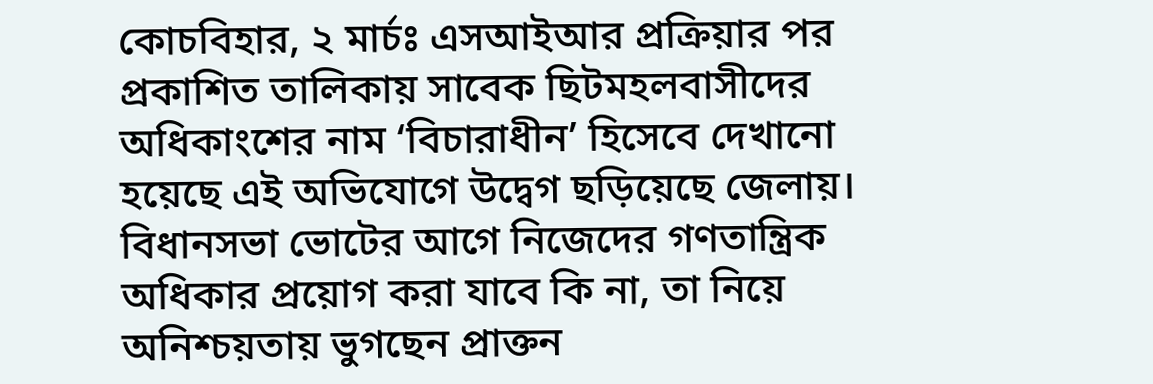কোচবিহার, ২ মার্চঃ এসআইআর প্রক্রিয়ার পর প্রকাশিত তালিকায় সাবেক ছিটমহলবাসীদের অধিকাংশের নাম ‘বিচারাধীন’ হিসেবে দেখানো হয়েছে এই অভিযোগে উদ্বেগ ছড়িয়েছে জেলায়। বিধানসভা ভোটের আগে নিজেদের গণতান্ত্রিক অধিকার প্রয়োগ করা যাবে কি না, তা নিয়ে অনিশ্চয়তায় ভুগছেন প্রাক্তন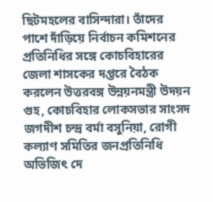ছিটমহলের বাসিন্দারা। তাঁদের পাশে দাঁড়িয়ে নির্বাচন কমিশনের প্রতিনিধির সঙ্গে কোচবিহারের জেলা শাসকের দপ্তরে বৈঠক করলেন উত্তরবঙ্গ উন্নয়নমন্ত্রী উদয়ন গুহ, কোচবিহার লোকসভার সাংসদ জগদীশ চন্দ্র বর্মা বসুনিয়া, রোগী কল্যাণ সমিতির জনপ্রতিনিধি অভিজিৎ দে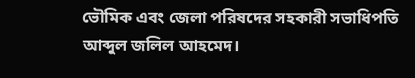ভৌমিক এবং জেলা পরিষদের সহকারী সভাধিপতি আব্দুল জলিল আহমেদ।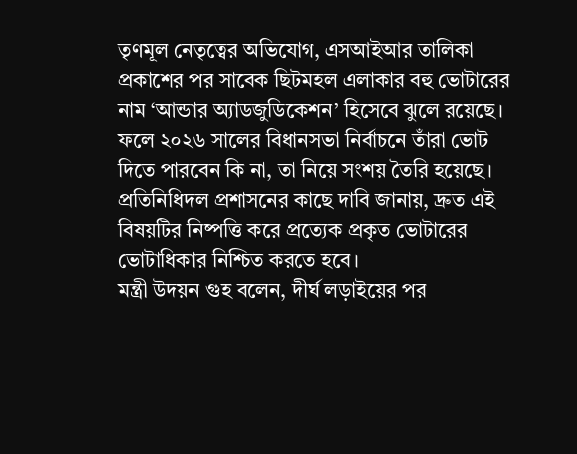তৃণমূল নেতৃত্বের অভিযোগ, এসআইআর তালিকা প্রকাশের পর সাবেক ছিটমহল এলাকার বহু ভোটারের নাম ‘আন্ডার অ্যাডজুডিকেশন’ হিসেবে ঝুলে রয়েছে। ফলে ২০২৬ সালের বিধানসভা নির্বাচনে তাঁরা ভোট দিতে পারবেন কি না, তা নিয়ে সংশয় তৈরি হয়েছে। প্রতিনিধিদল প্রশাসনের কাছে দাবি জানায়, দ্রুত এই বিষয়টির নিষ্পত্তি করে প্রত্যেক প্রকৃত ভোটারের ভোটাধিকার নিশ্চিত করতে হবে।
মন্ত্রী উদয়ন গুহ বলেন, দীর্ঘ লড়াইয়ের পর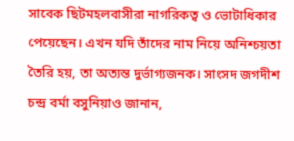সাবেক ছিটমহলবাসীরা নাগরিকত্ব ও ভোটাধিকার পেয়েছেন। এখন যদি তাঁদের নাম নিয়ে অনিশ্চয়তা তৈরি হয়, তা অত্যন্ত দুর্ভাগ্যজনক। সাংসদ জগদীশ চন্দ্র বর্মা বসুনিয়াও জানান,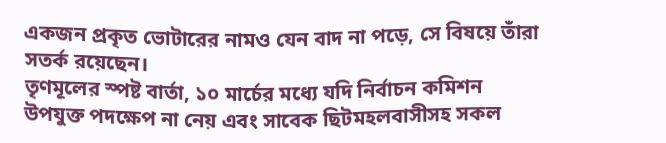একজন প্রকৃত ভোটারের নামও যেন বাদ না পড়ে, সে বিষয়ে তাঁরা সতর্ক রয়েছেন।
তৃণমূলের স্পষ্ট বার্তা, ১০ মার্চের মধ্যে যদি নির্বাচন কমিশন উপযুক্ত পদক্ষেপ না নেয় এবং সাবেক ছিটমহলবাসীসহ সকল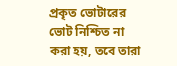প্রকৃত ভোটারের ভোট নিশ্চিত না করা হয়, তবে তারা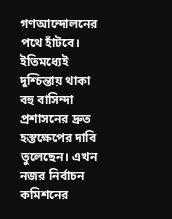গণআন্দোলনের পথে হাঁটবে। ইতিমধ্যেই দুশ্চিন্তায় থাকা বহু বাসিন্দা প্রশাসনের দ্রুত হস্তক্ষেপের দাবি তুলেছেন। এখন নজর নির্বাচন কমিশনের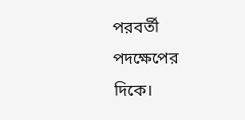পরবর্তী পদক্ষেপের দিকে।